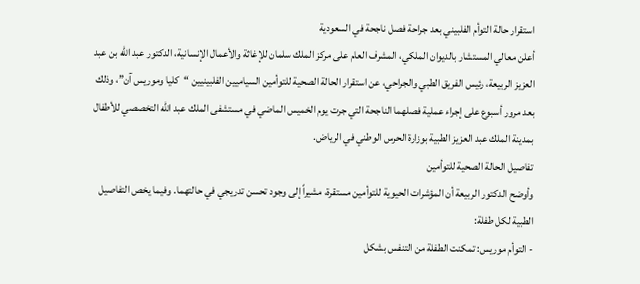استقرار حالة التوأم الفلبيني بعد جراحة فصل ناجحة في السعودية
أعلن معالي المستشار بالديوان الملكي، المشرف العام على مركز الملك سلمان للإغاثة والأعمال الإنسانية، الدكتور عبد الله بن عبد العزيز الربيعة، رئيس الفريق الطبي والجراحي، عن استقرار الحالة الصحية للتوأمين السياميين الفلبينيين “كليا وموريس آن”، وذلك بعد مرور أسبوع على إجراء عملية فصلهما الناجحة التي جرت يوم الخميس الماضي في مستشفى الملك عبد الله التخصصي للأطفال بمدينة الملك عبد العزيز الطبية بوزارة الحرس الوطني في الرياض.
تفاصيل الحالة الصحية للتوأمين
وأوضح الدكتور الربيعة أن المؤشرات الحيوية للتوأمين مستقرة، مشيراً إلى وجود تحسن تدريجي في حالتهما. وفيما يخص التفاصيل الطبية لكل طفلة:
- التوأم موريس: تمكنت الطفلة من التنفس بشكل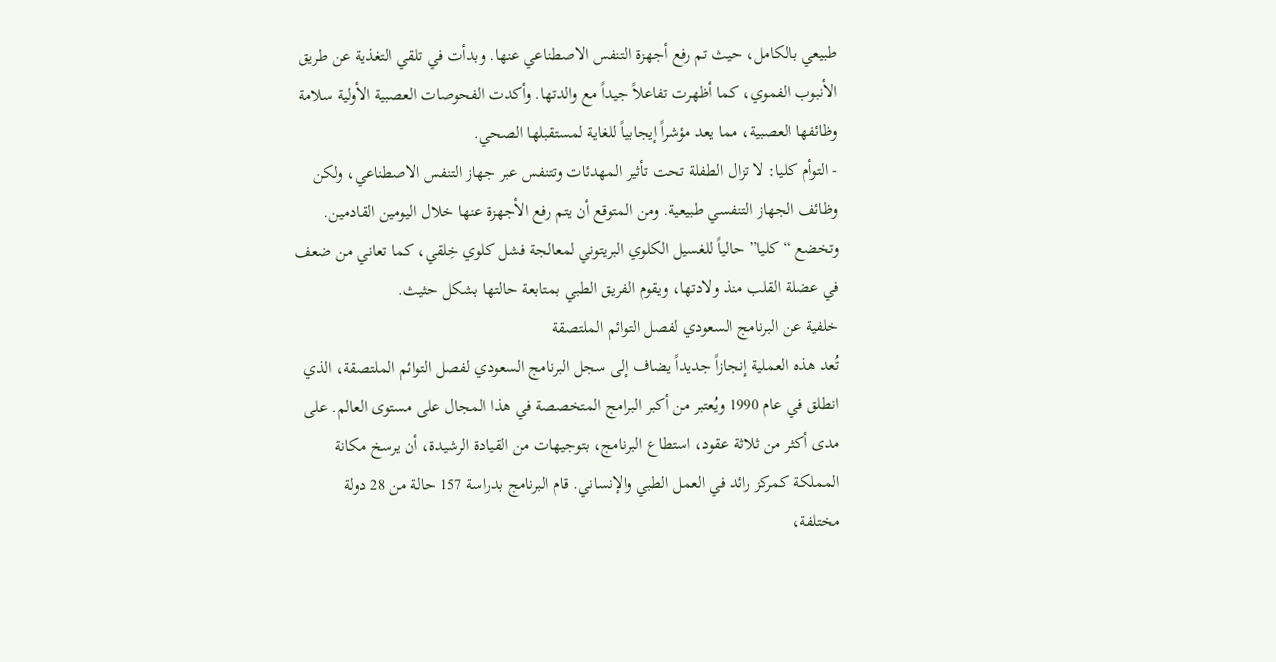طبيعي بالكامل، حيث تم رفع أجهزة التنفس الاصطناعي عنها. وبدأت في تلقي التغذية عن طريق الأنبوب الفموي، كما أظهرت تفاعلاً جيداً مع والدتها. وأكدت الفحوصات العصبية الأولية سلامة وظائفها العصبية، مما يعد مؤشراً إيجابياً للغاية لمستقبلها الصحي.
- التوأم كليا: لا تزال الطفلة تحت تأثير المهدئات وتتنفس عبر جهاز التنفس الاصطناعي، ولكن وظائف الجهاز التنفسي طبيعية. ومن المتوقع أن يتم رفع الأجهزة عنها خلال اليومين القادمين. وتخضع “كليا” حالياً للغسيل الكلوي البريتوني لمعالجة فشل كلوي خِلقي، كما تعاني من ضعف في عضلة القلب منذ ولادتها، ويقوم الفريق الطبي بمتابعة حالتها بشكل حثيث.
خلفية عن البرنامج السعودي لفصل التوائم الملتصقة
تُعد هذه العملية إنجازاً جديداً يضاف إلى سجل البرنامج السعودي لفصل التوائم الملتصقة، الذي انطلق في عام 1990 ويُعتبر من أكبر البرامج المتخصصة في هذا المجال على مستوى العالم. على مدى أكثر من ثلاثة عقود، استطاع البرنامج، بتوجيهات من القيادة الرشيدة، أن يرسخ مكانة المملكة كمركز رائد في العمل الطبي والإنساني. قام البرنامج بدراسة 157 حالة من 28 دولة مختلفة،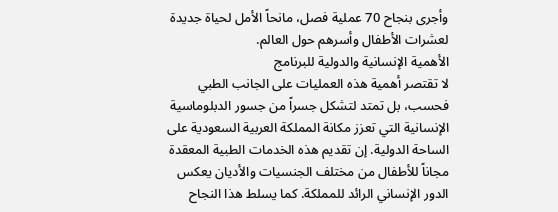وأجرى بنجاح 70 عملية فصل، مانحاً الأمل لحياة جديدة لعشرات الأطفال وأسرهم حول العالم.
الأهمية الإنسانية والدولية للبرنامج
لا تقتصر أهمية هذه العمليات على الجانب الطبي فحسب، بل تمتد لتشكل جسراً من جسور الدبلوماسية الإنسانية التي تعزز مكانة المملكة العربية السعودية على الساحة الدولية. إن تقديم هذه الخدمات الطبية المعقدة مجاناً للأطفال من مختلف الجنسيات والأديان يعكس الدور الإنساني الرائد للمملكة. كما يسلط هذا النجاح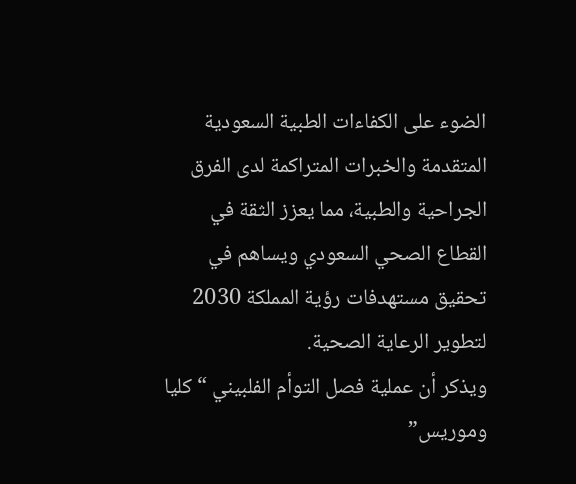الضوء على الكفاءات الطبية السعودية المتقدمة والخبرات المتراكمة لدى الفرق الجراحية والطبية، مما يعزز الثقة في القطاع الصحي السعودي ويساهم في تحقيق مستهدفات رؤية المملكة 2030 لتطوير الرعاية الصحية.
ويذكر أن عملية فصل التوأم الفلبيني “كليا وموريس”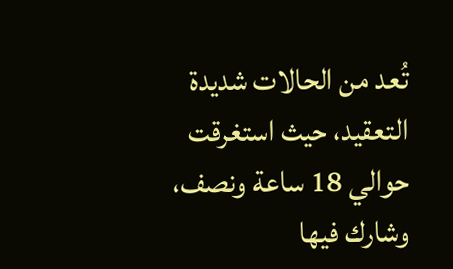تُعد من الحالات شديدة التعقيد، حيث استغرقت حوالي 18 ساعة ونصف، وشارك فيها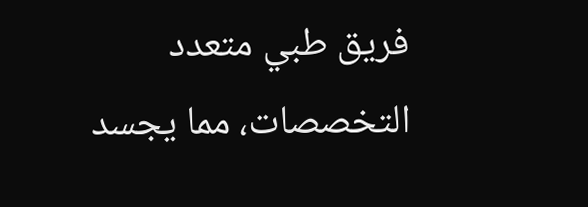فريق طبي متعدد التخصصات، مما يجسد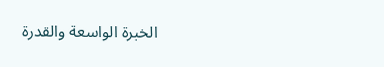الخبرة الواسعة والقدرة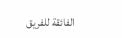الفائقة للفريق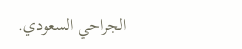الجراحي السعودي.